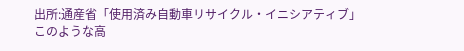出所:通産省「使用済み自動車リサイクル・イニシアティブ」
このような高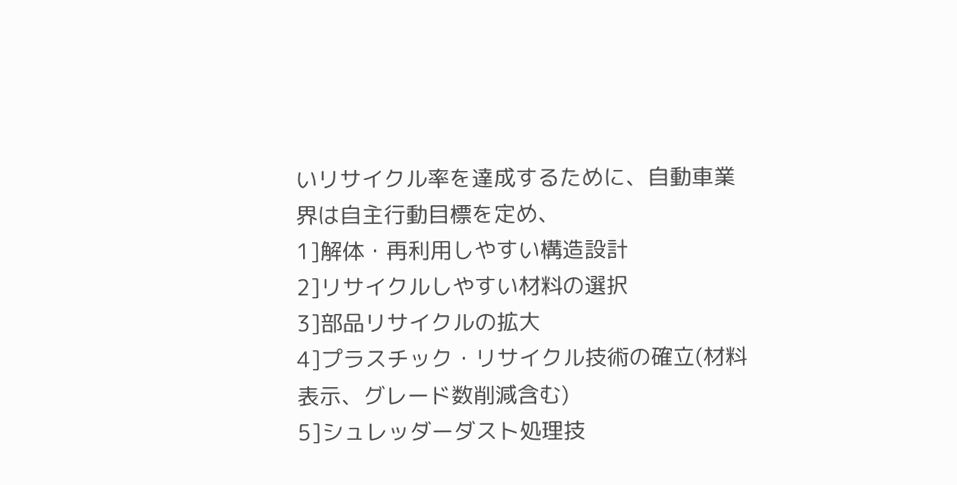いリサイクル率を達成するために、自動車業界は自主行動目標を定め、
1]解体・再利用しやすい構造設計
2]リサイクルしやすい材料の選択
3]部品リサイクルの拡大
4]プラスチック・リサイクル技術の確立(材料表示、グレード数削減含む)
5]シュレッダーダスト処理技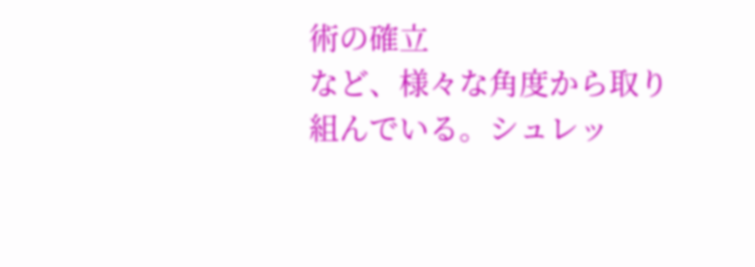術の確立
など、様々な角度から取り組んでいる。シュレッ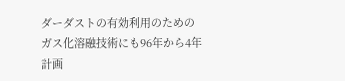ダーダストの有効利用のためのガス化溶融技術にも96年から4年計画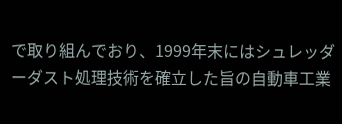で取り組んでおり、1999年末にはシュレッダーダスト処理技術を確立した旨の自動車工業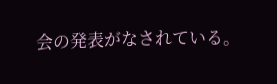会の発表がなされている。